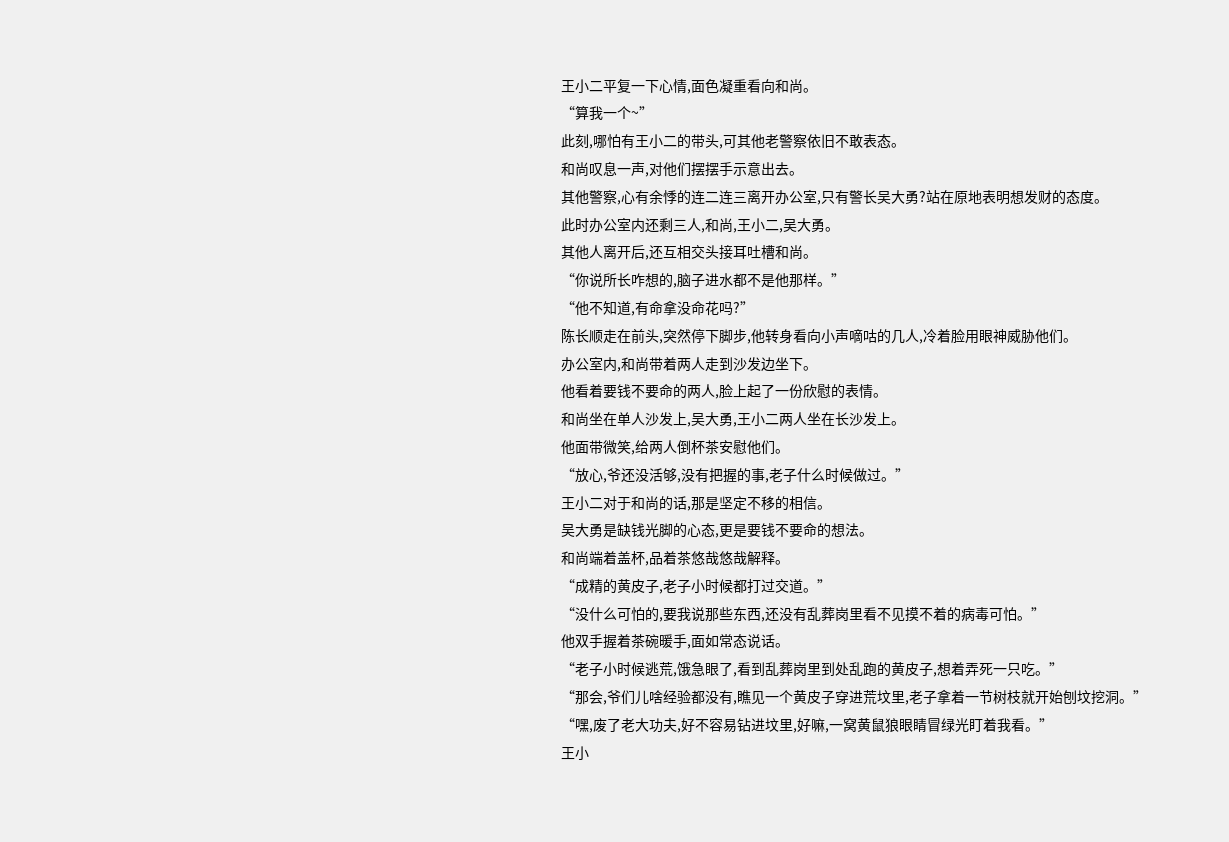王小二平复一下心情,面色凝重看向和尚。
“算我一个~”
此刻,哪怕有王小二的带头,可其他老警察依旧不敢表态。
和尚叹息一声,对他们摆摆手示意出去。
其他警察,心有余悸的连二连三离开办公室,只有警长吴大勇?站在原地表明想发财的态度。
此时办公室内还剩三人,和尚,王小二,吴大勇。
其他人离开后,还互相交头接耳吐槽和尚。
“你说所长咋想的,脑子进水都不是他那样。”
“他不知道,有命拿没命花吗?”
陈长顺走在前头,突然停下脚步,他转身看向小声嘀咕的几人,冷着脸用眼神威胁他们。
办公室内,和尚带着两人走到沙发边坐下。
他看着要钱不要命的两人,脸上起了一份欣慰的表情。
和尚坐在单人沙发上,吴大勇,王小二两人坐在长沙发上。
他面带微笑,给两人倒杯茶安慰他们。
“放心,爷还没活够,没有把握的事,老子什么时候做过。”
王小二对于和尚的话,那是坚定不移的相信。
吴大勇是缺钱光脚的心态,更是要钱不要命的想法。
和尚端着盖杯,品着茶悠哉悠哉解释。
“成精的黄皮子,老子小时候都打过交道。”
“没什么可怕的,要我说那些东西,还没有乱葬岗里看不见摸不着的病毒可怕。”
他双手握着茶碗暖手,面如常态说话。
“老子小时候逃荒,饿急眼了,看到乱葬岗里到处乱跑的黄皮子,想着弄死一只吃。”
“那会,爷们儿啥经验都没有,瞧见一个黄皮子穿进荒坟里,老子拿着一节树枝就开始刨坟挖洞。”
“嘿,废了老大功夫,好不容易钻进坟里,好嘛,一窝黄鼠狼眼睛冒绿光盯着我看。”
王小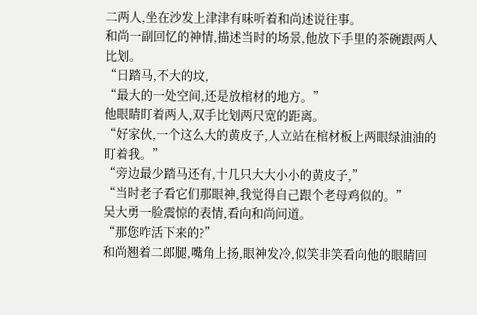二两人,坐在沙发上津津有味听着和尚述说往事。
和尚一副回忆的神情,描述当时的场景,他放下手里的茶碗跟两人比划。
“日踏马,不大的坟,
“最大的一处空间,还是放棺材的地方。”
他眼睛盯着两人,双手比划两尺宽的距离。
“好家伙,一个这么大的黄皮子,人立站在棺材板上两眼绿油油的盯着我。”
“旁边最少踏马还有,十几只大大小小的黄皮子,”
“当时老子看它们那眼神,我觉得自己跟个老母鸡似的。”
吴大勇一脸震惊的表情,看向和尚问道。
“那您咋活下来的?”
和尚翘着二郎腿,嘴角上扬,眼神发冷,似笑非笑看向他的眼睛回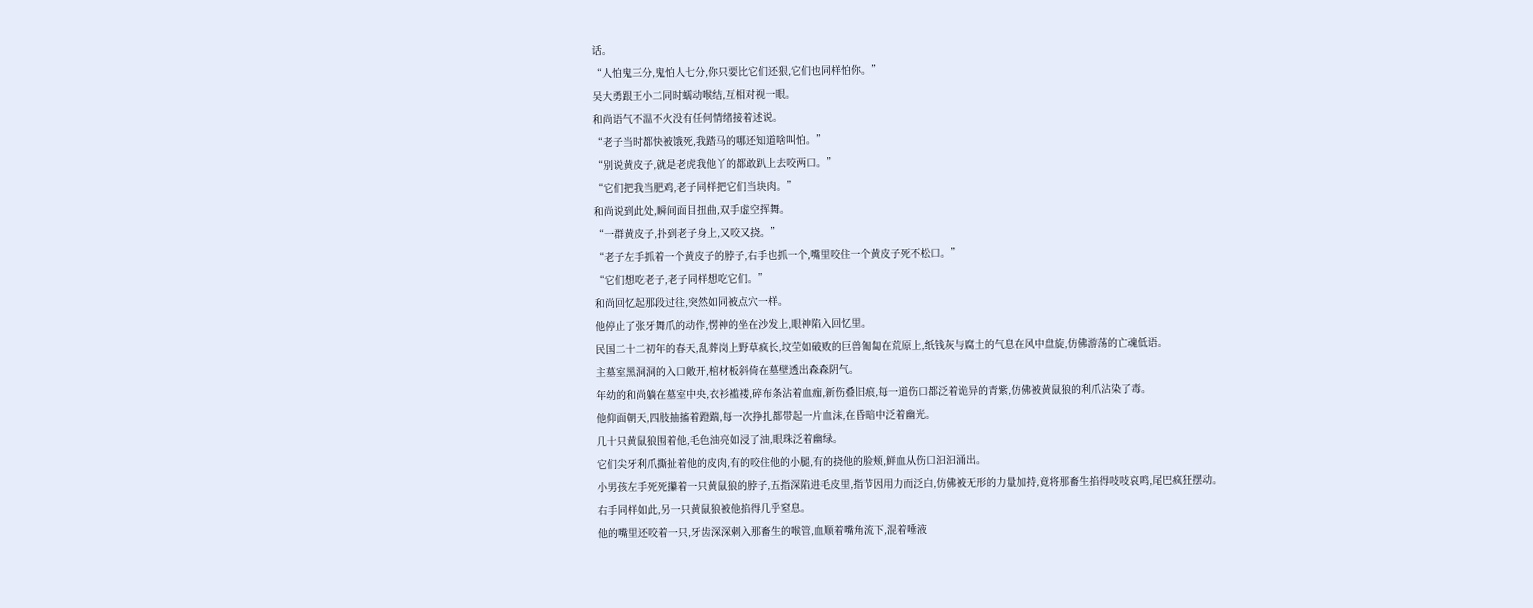话。
“人怕鬼三分,鬼怕人七分,你只要比它们还狠,它们也同样怕你。”
吴大勇跟王小二同时蠕动喉结,互相对视一眼。
和尚语气不温不火没有任何情绪接着述说。
“老子当时都快被饿死,我踏马的哪还知道啥叫怕。”
“别说黄皮子,就是老虎我他丫的都敢趴上去咬两口。”
“它们把我当肥鸡,老子同样把它们当块肉。”
和尚说到此处,瞬间面目扭曲,双手虚空挥舞。
“一群黄皮子,扑到老子身上,又咬又挠。”
“老子左手抓着一个黄皮子的脖子,右手也抓一个,嘴里咬住一个黄皮子死不松口。”
“它们想吃老子,老子同样想吃它们。”
和尚回忆起那段过往,突然如同被点穴一样。
他停止了张牙舞爪的动作,愣神的坐在沙发上,眼神陷入回忆里。
民国二十二初年的春天,乱葬岗上野草疯长,坟茔如破败的巨兽匍匐在荒原上,纸钱灰与腐土的气息在风中盘旋,仿佛游荡的亡魂低语。
主墓室黑洞洞的入口敞开,棺材板斜倚在墓壁透出森森阴气。
年幼的和尚躺在墓室中央,衣衫褴褛,碎布条沾着血痂,新伤叠旧痕,每一道伤口都泛着诡异的青紫,仿佛被黄鼠狼的利爪沾染了毒。
他仰面朝天,四肢抽搐着蹬踹,每一次挣扎都带起一片血沫,在昏暗中泛着幽光。
几十只黄鼠狼围着他,毛色油亮如浸了油,眼珠泛着幽绿。
它们尖牙利爪撕扯着他的皮肉,有的咬住他的小腿,有的挠他的脸颊,鲜血从伤口汩汩涌出。
小男孩左手死死攥着一只黄鼠狼的脖子,五指深陷进毛皮里,指节因用力而泛白,仿佛被无形的力量加持,竟将那畜生掐得吱吱哀鸣,尾巴疯狂摆动。
右手同样如此,另一只黄鼠狼被他掐得几乎窒息。
他的嘴里还咬着一只,牙齿深深刺入那畜生的喉管,血顺着嘴角流下,混着唾液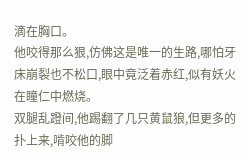滴在胸口。
他咬得那么狠,仿佛这是唯一的生路,哪怕牙床崩裂也不松口,眼中竟泛着赤红,似有妖火在瞳仁中燃烧。
双腿乱蹬间,他踢翻了几只黄鼠狼,但更多的扑上来,啃咬他的脚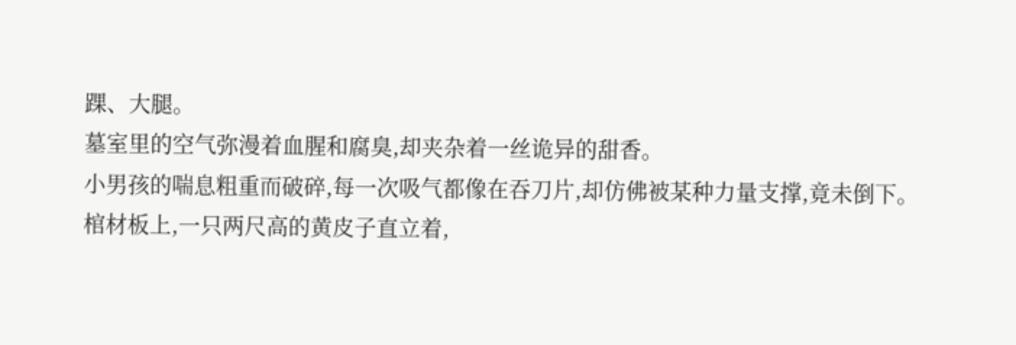踝、大腿。
墓室里的空气弥漫着血腥和腐臭,却夹杂着一丝诡异的甜香。
小男孩的喘息粗重而破碎,每一次吸气都像在吞刀片,却仿佛被某种力量支撑,竟未倒下。
棺材板上,一只两尺高的黄皮子直立着,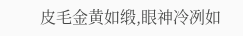皮毛金黄如缎,眼神冷冽如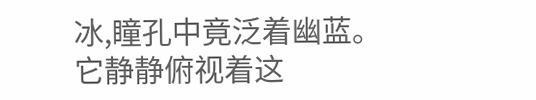冰,瞳孔中竟泛着幽蓝。
它静静俯视着这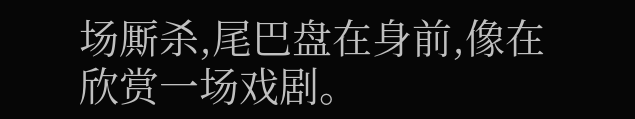场厮杀,尾巴盘在身前,像在欣赏一场戏剧。